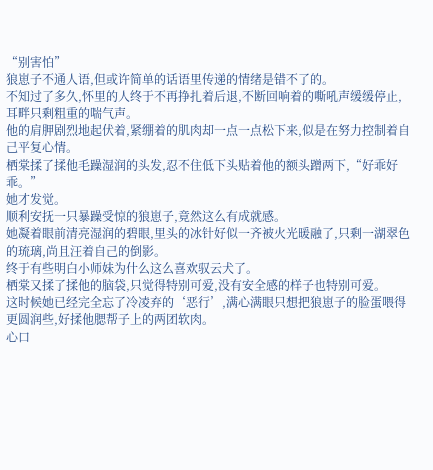“别害怕”
狼崽子不通人语,但或许简单的话语里传递的情绪是错不了的。
不知过了多久,怀里的人终于不再挣扎着后退,不断回响着的嘶吼声缓缓停止,耳畔只剩粗重的喘气声。
他的肩胛剧烈地起伏着,紧绷着的肌肉却一点一点松下来,似是在努力控制着自己平复心情。
栖棠揉了揉他毛躁湿润的头发,忍不住低下头贴着他的额头蹭两下,“好乖好乖。”
她才发觉。
顺利安抚一只暴躁受惊的狼崽子,竟然这么有成就感。
她凝着眼前清亮湿润的碧眼,里头的冰针好似一齐被火光暖融了,只剩一湖翠色的琉璃,尚且汪着自己的倒影。
终于有些明白小师妹为什么这么喜欢驭云犬了。
栖棠又揉了揉他的脑袋,只觉得特别可爱,没有安全感的样子也特别可爱。
这时候她已经完全忘了冷凌弃的‘恶行’,满心满眼只想把狼崽子的脸蛋喂得更圆润些,好揉他腮帮子上的两团软肉。
心口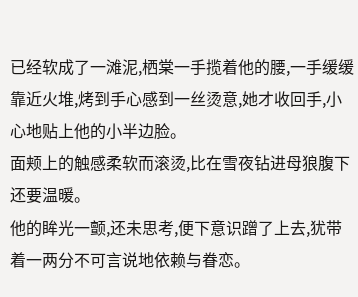已经软成了一滩泥,栖棠一手揽着他的腰,一手缓缓靠近火堆,烤到手心感到一丝烫意,她才收回手,小心地贴上他的小半边脸。
面颊上的触感柔软而滚烫,比在雪夜钻进母狼腹下还要温暖。
他的眸光一颤,还未思考,便下意识蹭了上去,犹带着一两分不可言说地依赖与眷恋。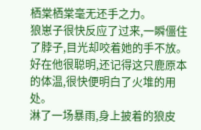栖棠栖棠毫无还手之力。
狼崽子很快反应了过来,一瞬僵住了脖子,目光却咬着她的手不放。
好在他很聪明,还记得这只鹿原本的体温,很快便明白了火堆的用处。
淋了一场暴雨,身上披着的狼皮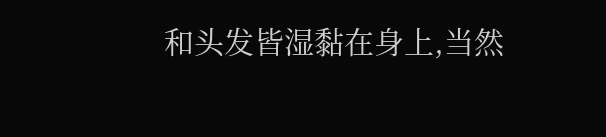和头发皆湿黏在身上,当然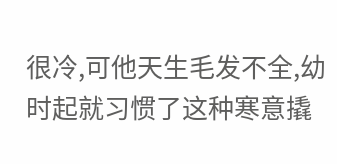很冷,可他天生毛发不全,幼时起就习惯了这种寒意撬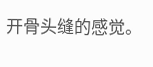开骨头缝的感觉。